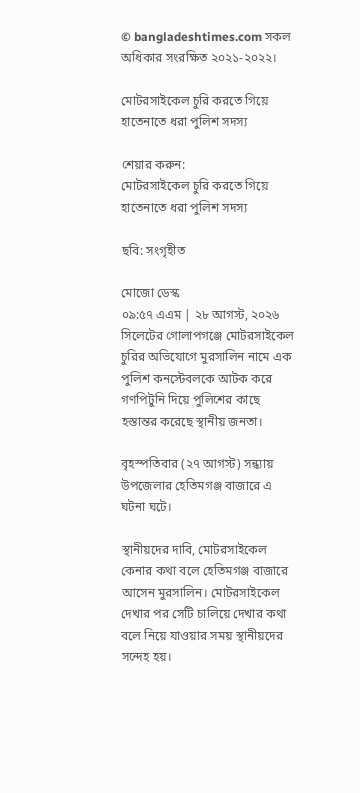© bangladeshtimes.com সকল অধিকার সংরক্ষিত ২০২১-২০২২।

মোটরসাইকেল চুরি করতে গিয়ে হাতেনাতে ধরা পুলিশ সদস্য

শেয়ার করুন:
মোটরসাইকেল চুরি করতে গিয়ে হাতেনাতে ধরা পুলিশ সদস্য

ছবি: সংগৃহীত

মোজো ডেস্ক
০৯:৫৭ এএম | ২৮ আগস্ট, ২০২৬
সিলেটের গোলাপগঞ্জে মোটরসাইকেল চুরির অভিযোগে মুরসালিন নামে এক পুলিশ কনস্টেবলকে আটক করে গণপিটুনি দিয়ে পুলিশের কাছে হস্তান্তর করেছে স্থানীয় জনতা।

বৃহস্পতিবার (২৭ আগস্ট) সন্ধ্যায় উপজেলার হেতিমগঞ্জ বাজারে এ ঘটনা ঘটে।

স্থানীয়দের দাবি, মোটরসাইকেল কেনার কথা বলে হেতিমগঞ্জ বাজারে আসেন মুরসালিন। মোটরসাইকেল দেখার পর সেটি চালিয়ে দেখার কথা বলে নিয়ে যাওয়ার সময় স্থানীয়দের সন্দেহ হয়।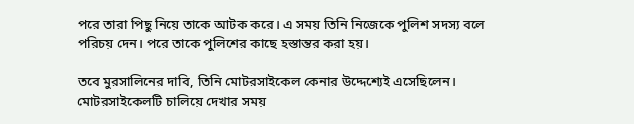পরে তারা পিছু নিয়ে তাকে আটক করে। এ সময় তিনি নিজেকে পুলিশ সদস্য বলে পরিচয় দেন। পরে তাকে পুলিশের কাছে হস্তান্তর করা হয়।

তবে মুরসালিনের দাবি, তিনি মোটরসাইকেল কেনার উদ্দেশ্যেই এসেছিলেন। মোটরসাইকেলটি চালিয়ে দেখার সময়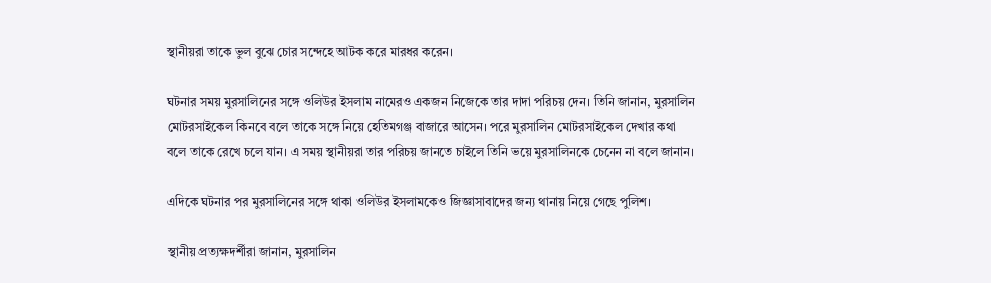স্থানীয়রা তাকে ভুল বুঝে চোর সন্দেহে আটক করে মারধর করেন।

ঘটনার সময় মুরসালিনের সঙ্গে ওলিউর ইসলাম নামেরও একজন নিজেকে তার দাদা পরিচয় দেন। তিনি জানান, মুরসালিন মোটরসাইকেল কিনবে বলে তাকে সঙ্গে নিয়ে হেতিমগঞ্জ বাজারে আসেন। পরে মুরসালিন মোটরসাইকেল দেখার কথা বলে তাকে রেখে চলে যান। এ সময় স্থানীয়রা তার পরিচয় জানতে চাইলে তিনি ভয়ে মুরসালিনকে চেনেন না বলে জানান।

এদিকে ঘটনার পর মুরসালিনের সঙ্গে থাকা ওলিউর ইসলামকেও জিজ্ঞাসাবাদের জন্য থানায় নিয়ে গেছে পুলিশ।

স্থানীয় প্রত্যক্ষদর্শীরা জানান, মুরসালিন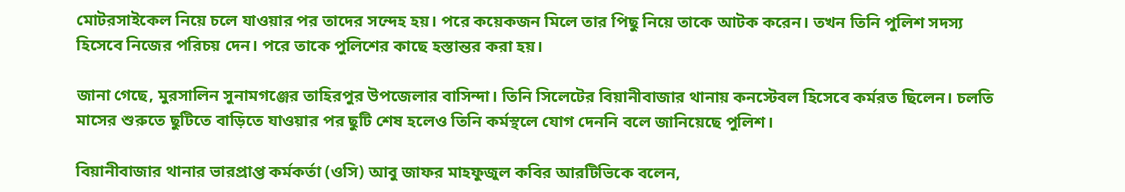মোটরসাইকেল নিয়ে চলে যাওয়ার পর তাদের সন্দেহ হয়। পরে কয়েকজন মিলে তার পিছু নিয়ে তাকে আটক করেন। তখন তিনি পুলিশ সদস্য হিসেবে নিজের পরিচয় দেন। পরে তাকে পুলিশের কাছে হস্তান্তর করা হয়।

জানা গেছে, মুরসালিন সুনামগঞ্জের তাহিরপুর উপজেলার বাসিন্দা। তিনি সিলেটের বিয়ানীবাজার থানায় কনস্টেবল হিসেবে কর্মরত ছিলেন। চলতি মাসের শুরুতে ছুটিতে বাড়িতে যাওয়ার পর ছুটি শেষ হলেও তিনি কর্মস্থলে যোগ দেননি বলে জানিয়েছে পুলিশ।

বিয়ানীবাজার থানার ভারপ্রাপ্ত কর্মকর্তা (ওসি) আবু জাফর মাহফুজুল কবির আরটিভিকে বলেন,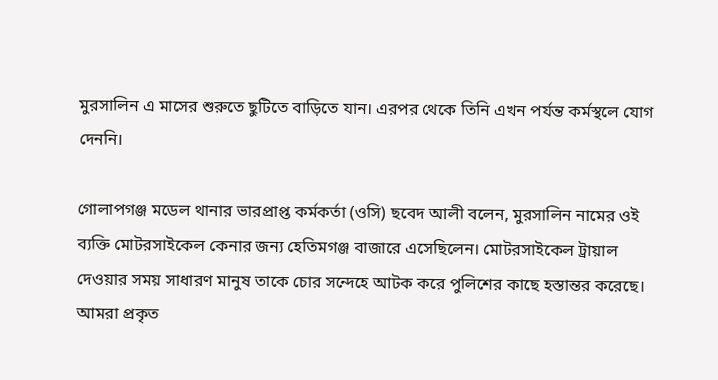মুরসালিন এ মাসের শুরুতে ছুটিতে বাড়িতে যান। এরপর থেকে তিনি এখন পর্যন্ত কর্মস্থলে যোগ দেননি।

গোলাপগঞ্জ মডেল থানার ভারপ্রাপ্ত কর্মকর্তা (ওসি) ছবেদ আলী বলেন, মুরসালিন নামের ওই ব্যক্তি মোটরসাইকেল কেনার জন্য হেতিমগঞ্জ বাজারে এসেছিলেন। মোটরসাইকেল ট্রায়াল দেওয়ার সময় সাধারণ মানুষ তাকে চোর সন্দেহে আটক করে পুলিশের কাছে হস্তান্তর করেছে। আমরা প্রকৃত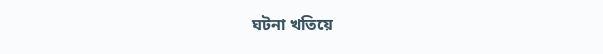ঘটনা খতিয়ে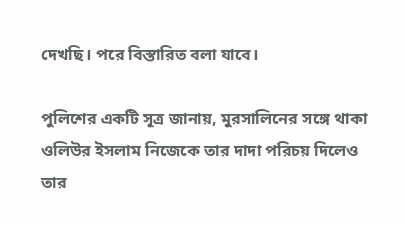দেখছি। পরে বিস্তারিত বলা যাবে।

পুলিশের একটি সূত্র জানায়, মুরসালিনের সঙ্গে থাকা ওলিউর ইসলাম নিজেকে তার দাদা পরিচয় দিলেও তার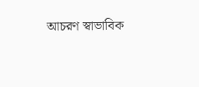আচরণ স্বাভাবিক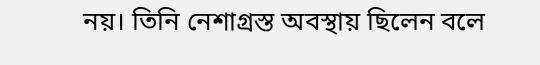নয়। তিনি নেশাগ্রস্ত অবস্থায় ছিলেন বলে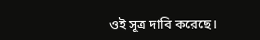ওই সূত্র দাবি করেছে।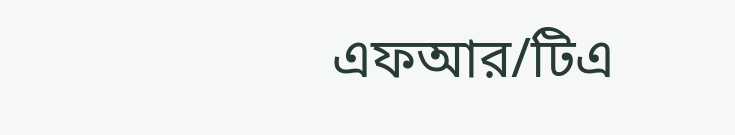এফআর/টিএ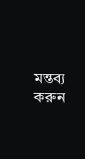মন্তব্য করুন